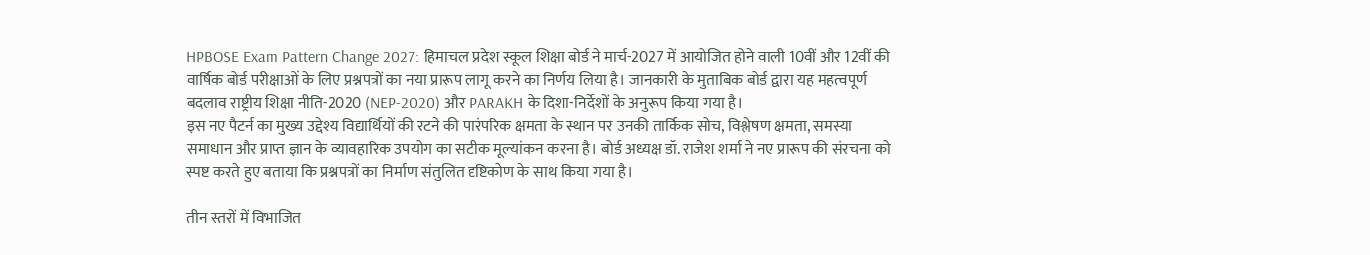HPBOSE Exam Pattern Change 2027: हिमाचल प्रदेश स्कूल शिक्षा बोर्ड ने मार्च-2027 में आयोजित होने वाली 10वीं और 12वीं की वार्षिक बोर्ड परीक्षाओं के लिए प्रश्नपत्रों का नया प्रारूप लागू करने का निर्णय लिया है। जानकारी के मुताबिक बोर्ड द्वारा यह महत्वपूर्ण बदलाव राष्ट्रीय शिक्षा नीति-2020 (NEP-2020) और PARAKH के दिशा-निर्देशों के अनुरूप किया गया है।
इस नए पैटर्न का मुख्य उद्देश्य विद्यार्थियों की रटने की पारंपरिक क्षमता के स्थान पर उनकी तार्किक सोच, विश्लेषण क्षमता, समस्या समाधान और प्राप्त ज्ञान के व्यावहारिक उपयोग का सटीक मूल्यांकन करना है। बोर्ड अध्यक्ष डॉ. राजेश शर्मा ने नए प्रारूप की संरचना को स्पष्ट करते हुए बताया कि प्रश्नपत्रों का निर्माण संतुलित दृष्टिकोण के साथ किया गया है।

तीन स्तरों में विभाजित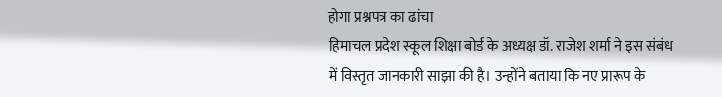होगा प्रश्नपत्र का ढांचा
हिमाचल प्रदेश स्कूल शिक्षा बोर्ड के अध्यक्ष डॉ. राजेश शर्मा ने इस संबंध में विस्तृत जानकारी साझा की है। उन्होंने बताया कि नए प्रारूप के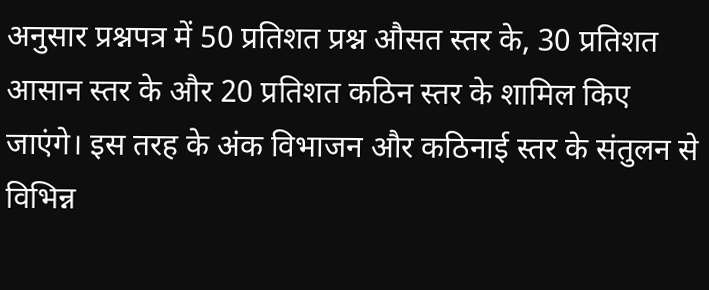अनुसार प्रश्नपत्र में 50 प्रतिशत प्रश्न औसत स्तर के, 30 प्रतिशत आसान स्तर के और 20 प्रतिशत कठिन स्तर के शामिल किए जाएंगे। इस तरह के अंक विभाजन और कठिनाई स्तर के संतुलन से विभिन्न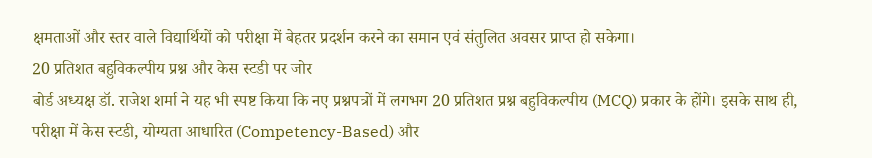क्षमताओं और स्तर वाले विद्यार्थियों को परीक्षा में बेहतर प्रदर्शन करने का समान एवं संतुलित अवसर प्राप्त हो सकेगा।
20 प्रतिशत बहुविकल्पीय प्रश्न और केस स्टडी पर जोर
बोर्ड अध्यक्ष डॉ. राजेश शर्मा ने यह भी स्पष्ट किया कि नए प्रश्नपत्रों में लगभग 20 प्रतिशत प्रश्न बहुविकल्पीय (MCQ) प्रकार के होंगे। इसके साथ ही, परीक्षा में केस स्टडी, योग्यता आधारित (Competency-Based) और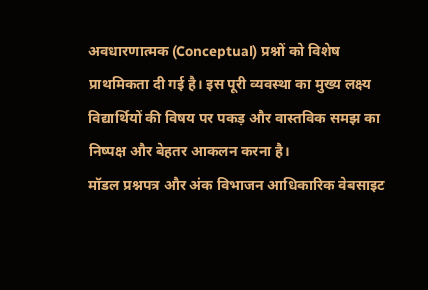अवधारणात्मक (Conceptual) प्रश्नों को विशेष प्राथमिकता दी गई है। इस पूरी व्यवस्था का मुख्य लक्ष्य विद्यार्थियों की विषय पर पकड़ और वास्तविक समझ का निष्पक्ष और बेहतर आकलन करना है।
मॉडल प्रश्नपत्र और अंक विभाजन आधिकारिक वेबसाइट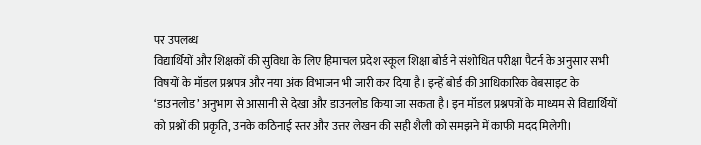पर उपलब्ध
विद्यार्थियों और शिक्षकों की सुविधा के लिए हिमाचल प्रदेश स्कूल शिक्षा बोर्ड ने संशोधित परीक्षा पैटर्न के अनुसार सभी विषयों के मॉडल प्रश्नपत्र और नया अंक विभाजन भी जारी कर दिया है। इन्हें बोर्ड की आधिकारिक वेबसाइट के ‘डाउनलोड’ अनुभाग से आसानी से देखा और डाउनलोड किया जा सकता है। इन मॉडल प्रश्नपत्रों के माध्यम से विद्यार्थियों को प्रश्नों की प्रकृति, उनके कठिनाई स्तर और उत्तर लेखन की सही शैली को समझने में काफी मदद मिलेगी।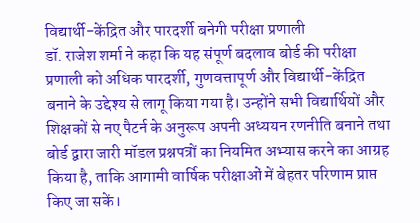विद्यार्थी-केंद्रित और पारदर्शी बनेगी परीक्षा प्रणाली
डॉ. राजेश शर्मा ने कहा कि यह संपूर्ण बदलाव बोर्ड की परीक्षा प्रणाली को अधिक पारदर्शी, गुणवत्तापूर्ण और विद्यार्थी-केंद्रित बनाने के उद्देश्य से लागू किया गया है। उन्होंने सभी विद्यार्थियों और शिक्षकों से नए पैटर्न के अनुरूप अपनी अध्ययन रणनीति बनाने तथा बोर्ड द्वारा जारी मॉडल प्रश्नपत्रों का नियमित अभ्यास करने का आग्रह किया है, ताकि आगामी वार्षिक परीक्षाओं में बेहतर परिणाम प्राप्त किए जा सकें।